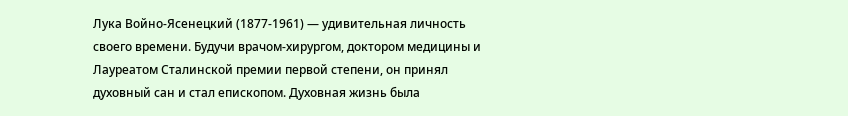Лука Войно-Ясенецкий (1877-1961) — удивительная личность своего времени. Будучи врачом-хирургом, доктором медицины и Лауреатом Сталинской премии первой степени, он принял духовный сан и стал епископом. Духовная жизнь была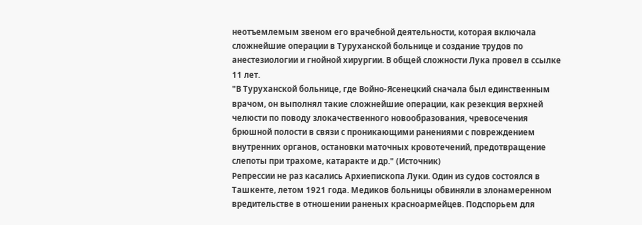неотъемлемым звеном его врачебной деятельности, которая включала сложнейшие операции в Туруханской больнице и создание трудов по анестезиологии и гнойной хирургии. В общей сложности Лука провел в ссылке 11 лет.
"В Туруханской больнице, где Войно-Ясенецкий сначала был единственным врачом, он выполнял такие сложнейшие операции, как резекция верхней челюсти по поводу злокачественного новообразования, чревосечения брюшной полости в связи с проникающими ранениями с повреждением внутренних органов, остановки маточных кровотечений, предотвращение слепоты при трахоме, катаракте и др." (Источник)
Репрессии не раз касались Архиепископа Луки. Один из судов состоялся в Ташкенте, летом 1921 года. Медиков больницы обвиняли в злонамеренном вредительстве в отношении раненых красноармейцев. Подспорьем для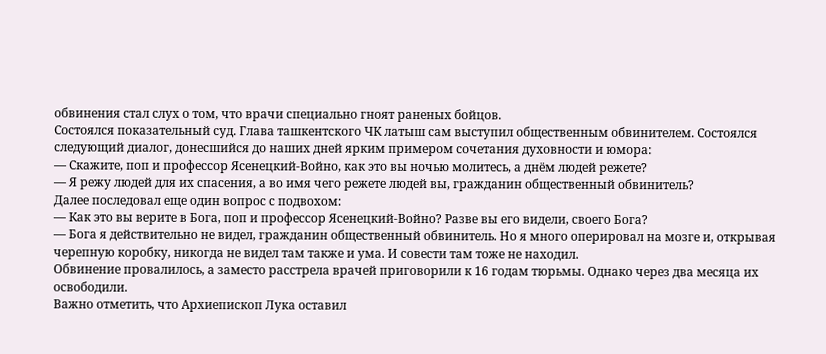обвинения стал слух о том, что врачи специально гноят раненых бойцов.
Состоялся показательный суд. Глава ташкентского ЧК латыш сам выступил общественным обвинителем. Состоялся следующий диалог, донесшийся до наших дней ярким примером сочетания духовности и юмора:
— Скажите, поп и профессор Ясенецкий-Войно, как это вы ночью молитесь, а днём людей режете?
— Я режу людей для их спасения, а во имя чего режете людей вы, гражданин общественный обвинитель?
Далее последовал еще один вопрос с подвохом:
— Как это вы верите в Бога, поп и профессор Ясенецкий-Войно? Разве вы его видели, своего Бога?
— Бога я действительно не видел, гражданин общественный обвинитель. Но я много оперировал на мозге и, открывая черепную коробку, никогда не видел там также и ума. И совести там тоже не находил.
Обвинение провалилось, а заместо расстрела врачей приговорили к 16 годам тюрьмы. Однако через два месяца их освободили.
Важно отметить, что Архиепископ Лука оставил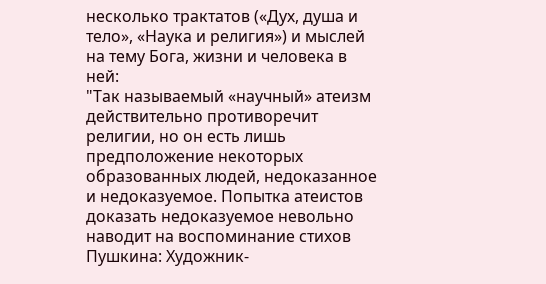несколько трактатов («Дух, душа и тело», «Наука и религия») и мыслей на тему Бога, жизни и человека в ней:
"Так называемый «научный» атеизм действительно противоречит религии, но он есть лишь предположение некоторых образованных людей, недоказанное и недоказуемое. Попытка атеистов доказать недоказуемое невольно наводит на воспоминание стихов Пушкина: Художник-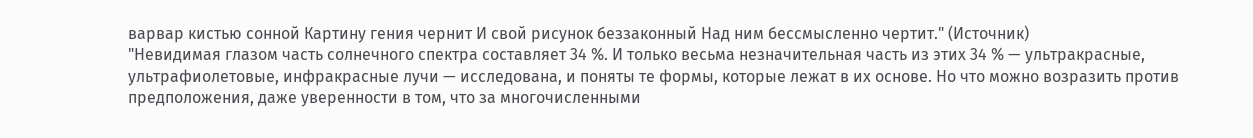варвар кистью сонной Картину гения чернит И свой рисунок беззаконный Над ним бессмысленно чертит." (Источник)
"Невидимая глазом часть солнечного спектра составляет 34 %. И только весьма незначительная часть из этих 34 % — ультракрасные, ультрафиолетовые, инфракрасные лучи — исследована, и поняты те формы, которые лежат в их основе. Но что можно возразить против предположения, даже уверенности в том, что за многочисленными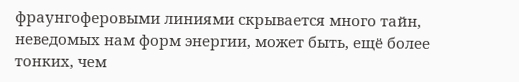фраунгоферовыми линиями скрывается много тайн, неведомых нам форм энергии, может быть, ещё более тонких, чем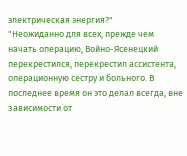электрическая энергия?"
"Неожиданно для всех, прежде чем начать операцию, Войно-Ясенецкий перекрестился, перекрестил ассистента, операционную сестру и больного. В последнее время он это делал всегда, вне зависимости от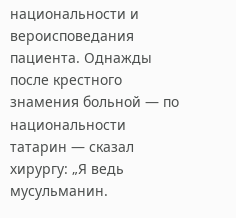национальности и вероисповедания пациента. Однажды после крестного знамения больной — по национальности татарин — сказал хирургу: „Я ведь мусульманин.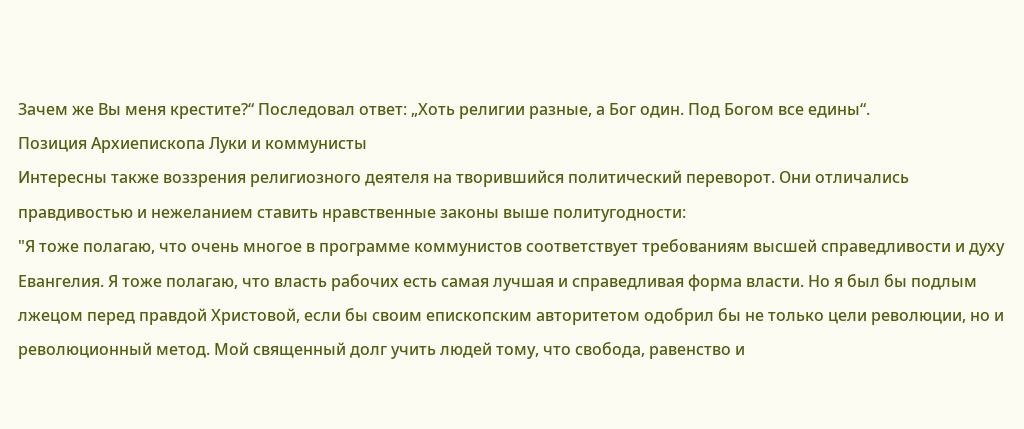Зачем же Вы меня крестите?“ Последовал ответ: „Хоть религии разные, а Бог один. Под Богом все едины“.
Позиция Архиепископа Луки и коммунисты
Интересны также воззрения религиозного деятеля на творившийся политический переворот. Они отличались правдивостью и нежеланием ставить нравственные законы выше политугодности:
"Я тоже полагаю, что очень многое в программе коммунистов соответствует требованиям высшей справедливости и духу Евангелия. Я тоже полагаю, что власть рабочих есть самая лучшая и справедливая форма власти. Но я был бы подлым лжецом перед правдой Христовой, если бы своим епископским авторитетом одобрил бы не только цели революции, но и революционный метод. Мой священный долг учить людей тому, что свобода, равенство и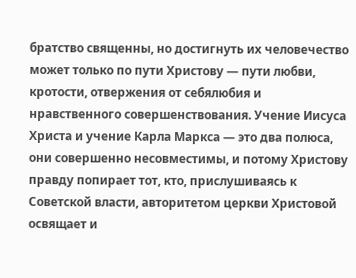братство священны, но достигнуть их человечество может только по пути Христову — пути любви, кротости, отвержения от себялюбия и нравственного совершенствования. Учение Иисуса Христа и учение Карла Маркса — это два полюса, они совершенно несовместимы, и потому Христову правду попирает тот, кто, прислушиваясь к Советской власти, авторитетом церкви Христовой освящает и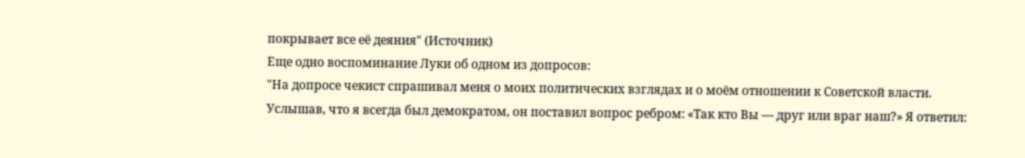покрывает все её деяния" (Источник)
Еще одно воспоминание Луки об одном из допросов:
"На допросе чекист спрашивал меня о моих политических взглядах и о моём отношении к Советской власти. Услышав, что я всегда был демократом, он поставил вопрос ребром: «Так кто Вы — друг или враг наш?» Я ответил: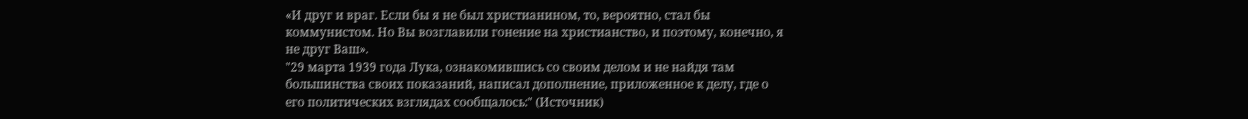«И друг и враг. Если бы я не был христианином, то, вероятно, стал бы коммунистом. Но Вы возглавили гонение на христианство, и поэтому, конечно, я не друг Ваш».
"29 марта 1939 года Лука, ознакомившись со своим делом и не найдя там большинства своих показаний, написал дополнение, приложенное к делу, где о его политических взглядах сообщалось:" (Источник)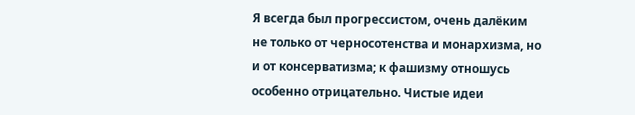Я всегда был прогрессистом, очень далёким не только от черносотенства и монархизма, но и от консерватизма; к фашизму отношусь особенно отрицательно. Чистые идеи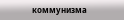коммунизма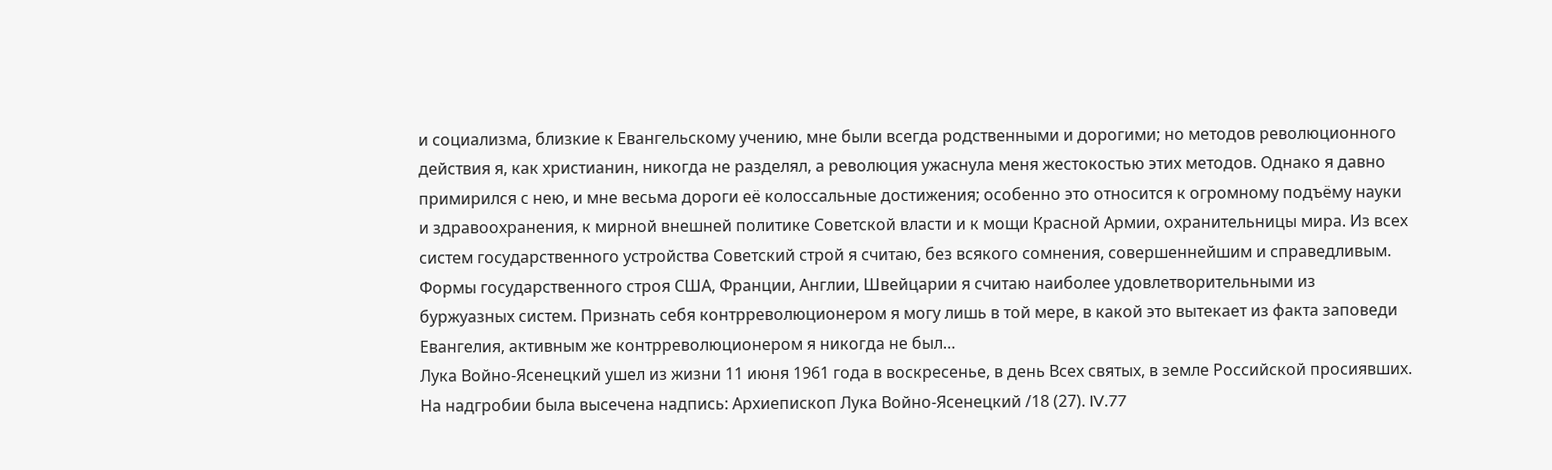и социализма, близкие к Евангельскому учению, мне были всегда родственными и дорогими; но методов революционного действия я, как христианин, никогда не разделял, а революция ужаснула меня жестокостью этих методов. Однако я давно примирился с нею, и мне весьма дороги её колоссальные достижения; особенно это относится к огромному подъёму науки и здравоохранения, к мирной внешней политике Советской власти и к мощи Красной Армии, охранительницы мира. Из всех систем государственного устройства Советский строй я считаю, без всякого сомнения, совершеннейшим и справедливым. Формы государственного строя США, Франции, Англии, Швейцарии я считаю наиболее удовлетворительными из буржуазных систем. Признать себя контрреволюционером я могу лишь в той мере, в какой это вытекает из факта заповеди Евангелия, активным же контрреволюционером я никогда не был…
Лука Войно-Ясенецкий ушел из жизни 11 июня 1961 года в воскресенье, в день Всех святых, в земле Российской просиявших. На надгробии была высечена надпись: Архиепископ Лука Войно-Ясенецкий /18 (27). IV.77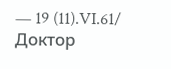— 19 (11).VI.61/
Доктор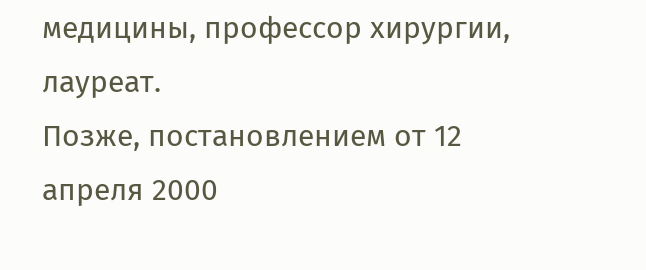медицины, профессор хирургии, лауреат.
Позже, постановлением от 12 апреля 2000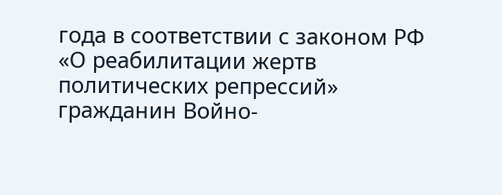года в соответствии с законом РФ «О реабилитации жертв политических репрессий» гражданин Войно-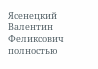Ясенецкий Валентин Феликсович полностью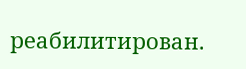реабилитирован.